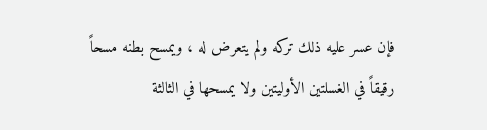فإن عسر عليه ذلك تركه ولم يتعرض له ، ويمسح بطنه مسحاً رقيقاً في الغسلتين الأوليتين ولا يمسحها في الثالثة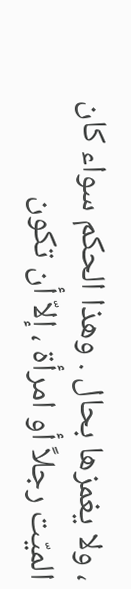، ولا يغمزها بحال . وهذا الحكم سواء كان الميّت رجلاً أو امرأة ، إلاّ أن تكون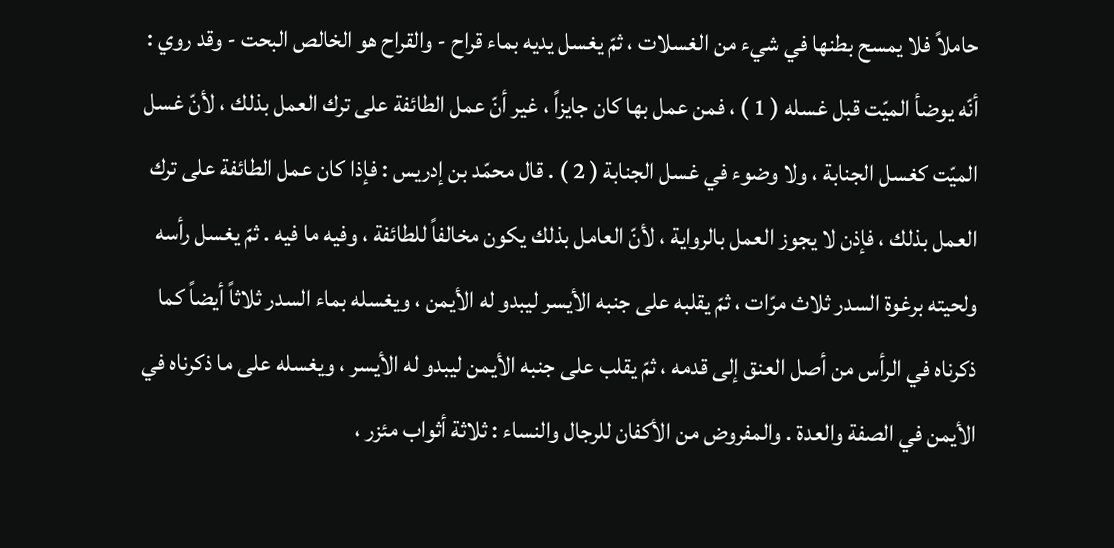حاملاً فلا يمسح بطنها في شيء من الغسلات ، ثمّ يغسل يديه بماء قراح - والقراح هو الخالص البحت - وقد روي : أنّه يوضأ الميّت قبل غسله ( 1 ) ، فمن عمل بها كان جايزاً ، غير أنّ عمل الطائفة على ترك العمل بذلك ، لأنّ غسل الميّت كغسل الجنابة ، ولا وضوء في غسل الجنابة ( 2 ) . قال محمّد بن إدريس : فإذا كان عمل الطائفة على ترك العمل بذلك ، فإذن لا يجوز العمل بالرواية ، لأنّ العامل بذلك يكون مخالفاً للطائفة ، وفيه ما فيه . ثمّ يغسل رأسه ولحيته برغوة السدر ثلاث مرّات ، ثمّ يقلبه على جنبه الأيسر ليبدو له الأيمن ، ويغسله بماء السدر ثلاثاً أيضاً كما ذكرناه في الرأس من أصل العنق إلى قدمه ، ثمّ يقلب على جنبه الأيمن ليبدو له الأيسر ، ويغسله على ما ذكرناه في الأيمن في الصفة والعدة . والمفروض من الأكفان للرجال والنساء : ثلاثة أثواب مئزر ،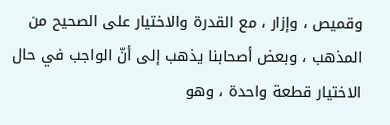وقميص ، وإزار ، مع القدرة والاختيار على الصحيح من المذهب ، وبعض أصحابنا يذهب إلى أنّ الواجب في حال الاختيار قطعة واحدة ، وهو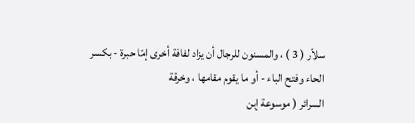سلاّر ( 3 ) ، والمسنون للرجال أن يزاد لفافة أخرى إمّا حبرة - بكسر الحاء وفتح الباء - أو ما يقوم مقامها ، وخرقة
السرائر ( موسوعة إبن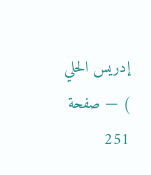إدريس الحلي ) — صفحة 251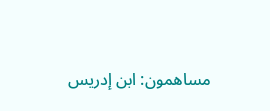مساهمون: ابن إدريس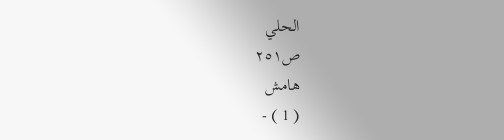الحلي
ص٢٥١
هامش
( 1 ) -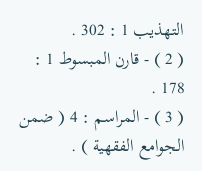التهذيب 1 : 302 .
( 2 ) - قارن المبسوط 1 : 178 .
( 3 ) - المراسم : 4 ( ضمن الجوامع الفقهية ) .